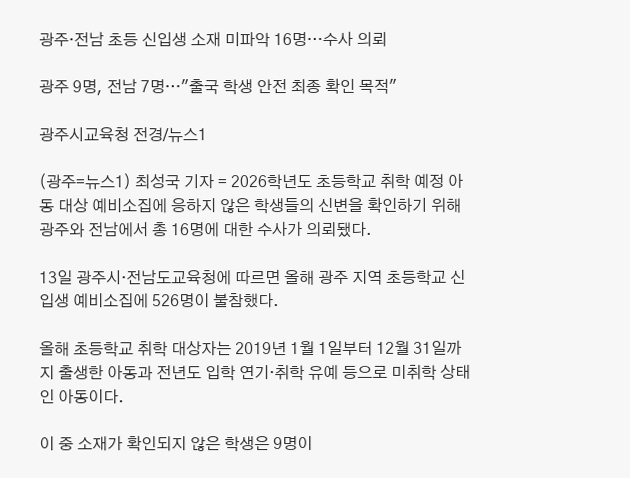광주·전남 초등 신입생 소재 미파악 16명…수사 의뢰

광주 9명, 전남 7명…"출국 학생 안전 최종 확인 목적"

광주시교육청 전경/뉴스1

(광주=뉴스1) 최성국 기자 = 2026학년도 초등학교 취학 예정 아동 대상 예비소집에 응하지 않은 학생들의 신변을 확인하기 위해 광주와 전남에서 총 16명에 대한 수사가 의뢰됐다.

13일 광주시·전남도교육청에 따르면 올해 광주 지역 초등학교 신입생 예비소집에 526명이 불참했다.

올해 초등학교 취학 대상자는 2019년 1월 1일부터 12월 31일까지 출생한 아동과 전년도 입학 연기·취학 유예 등으로 미취학 상태인 아동이다.

이 중 소재가 확인되지 않은 학생은 9명이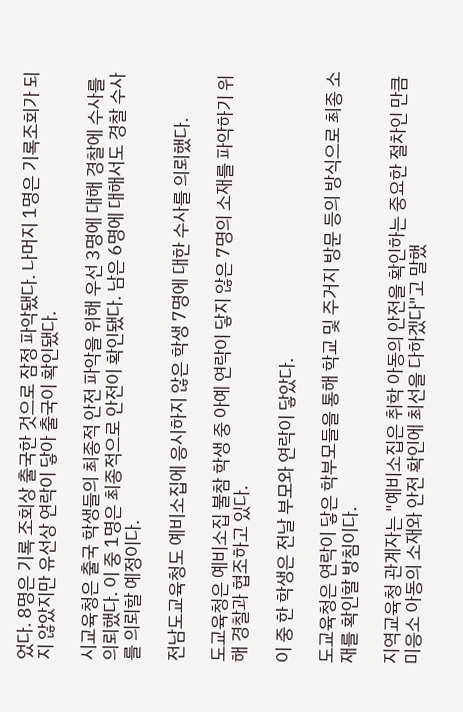었다. 8명은 기록 조회상 출국한 것으로 잠정 파악됐다. 나머지 1명은 기록조회가 되지 않았지만 유선상 연락이 닿아 출국이 확인됐다.

시교육청은 출국 학생들의 최종적 안전 파악을 위해 우선 3명에 대해 경찰에 수사를 의뢰했다. 이 중 1명은 최종적으로 안전이 확인됐다. 남은 6명에 대해서도 경찰 수사를 의뢰할 예정이다.

전남도교육청도 예비소집에 응시하지 않은 학생 7명에 대한 수사를 의뢰했다.

도교육청은 예비소집 불참 학생 중 아예 연락이 닿지 않은 7명의 소재를 파악하기 위해 경찰과 협조하고 있다.

이 중 한 학생은 전날 부모와 연락이 닿았다.

도교육청은 연락이 닿은 학부모들을 통해 학교 및 주거지 방문 등의 방식으로 최종 소재를 확인할 방침이다.

지역교육청 관계자는 "예비소집은 취학 아동의 안전을 확인하는 중요한 절차인 만큼 미응소 아동의 소재와 안전 확인에 최선을 다하겠다"고 말했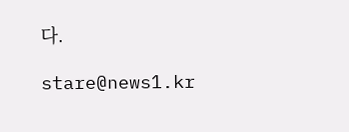다.

stare@news1.kr